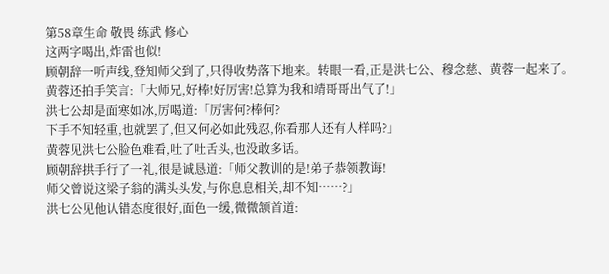第58章生命 敬畏 练武 修心
这两字喝出,炸雷也似!
顾朝辞一听声线,登知师父到了,只得收势落下地来。转眼一看,正是洪七公、穆念慈、黄蓉一起来了。
黄蓉还拍手笑言:「大师兄,好棒!好厉害!总算为我和靖哥哥出气了!」
洪七公却是面寒如冰,厉喝道:「厉害何?棒何?
下手不知轻重,也就罢了,但又何必如此残忍,你看那人还有人样吗?」
黄蓉见洪七公脸色难看,吐了吐舌头,也没敢多话。
顾朝辞拱手行了一礼,很是诚恳道:「师父教训的是!弟子恭领教诲!
师父曾说这梁子翁的满头头发,与你息息相关,却不知……?」
洪七公见他认错态度很好,面色一缓,微微颔首道: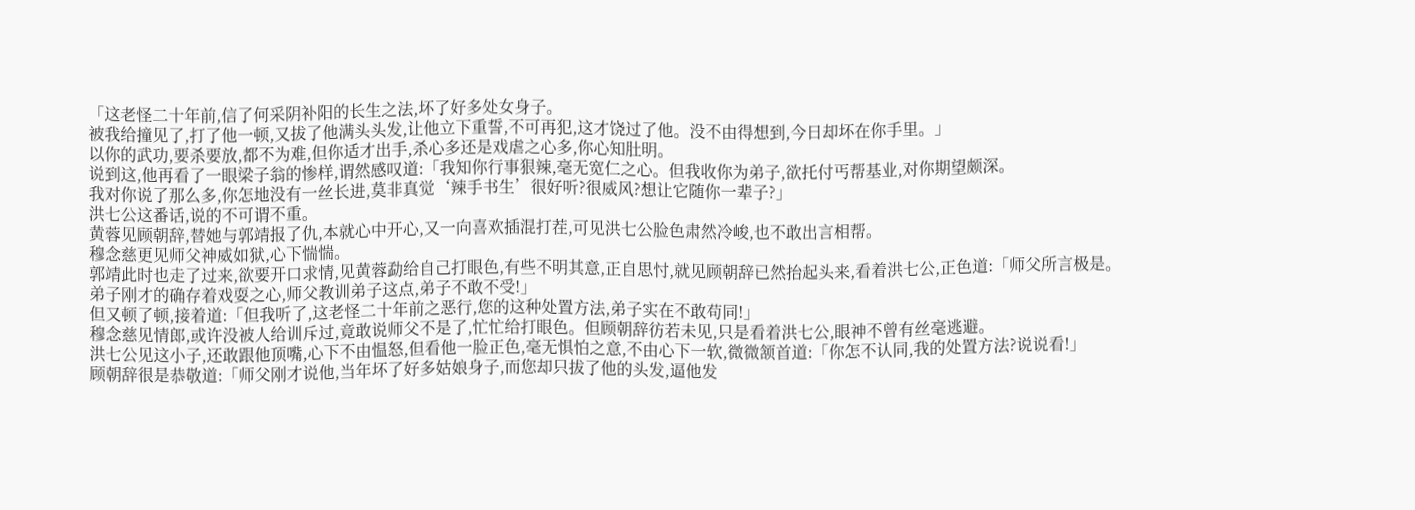「这老怪二十年前,信了何采阴补阳的长生之法,坏了好多处女身子。
被我给撞见了,打了他一顿,又拔了他满头头发,让他立下重誓,不可再犯,这才饶过了他。没不由得想到,今日却坏在你手里。」
以你的武功,要杀要放,都不为难,但你适才出手,杀心多还是戏虐之心多,你心知肚明。
说到这,他再看了一眼梁子翁的惨样,谓然感叹道:「我知你行事狠辣,毫无宽仁之心。但我收你为弟子,欲托付丐帮基业,对你期望颇深。
我对你说了那么多,你怎地没有一丝长进,莫非真觉‘辣手书生’很好听?很威风?想让它随你一辈子?」
洪七公这番话,说的不可谓不重。
黄蓉见顾朝辞,替她与郭靖报了仇,本就心中开心,又一向喜欢插混打茬,可见洪七公脸色肃然冷峻,也不敢出言相帮。
穆念慈更见师父神威如狱,心下惴惴。
郭靖此时也走了过来,欲要开口求情,见黄蓉勐给自己打眼色,有些不明其意,正自思忖,就见顾朝辞已然抬起头来,看着洪七公,正色道:「师父所言极是。
弟子刚才的确存着戏耍之心,师父教训弟子这点,弟子不敢不受!」
但又顿了顿,接着道:「但我听了,这老怪二十年前之恶行,您的这种处置方法,弟子实在不敢苟同!」
穆念慈见情郎,或许没被人给训斥过,竟敢说师父不是了,忙忙给打眼色。但顾朝辞彷若未见,只是看着洪七公,眼神不曾有丝毫逃避。
洪七公见这小子,还敢跟他顶嘴,心下不由愠怒,但看他一脸正色,毫无惧怕之意,不由心下一软,微微颔首道:「你怎不认同,我的处置方法?说说看!」
顾朝辞很是恭敬道:「师父刚才说他,当年坏了好多姑娘身子,而您却只拔了他的头发,逼他发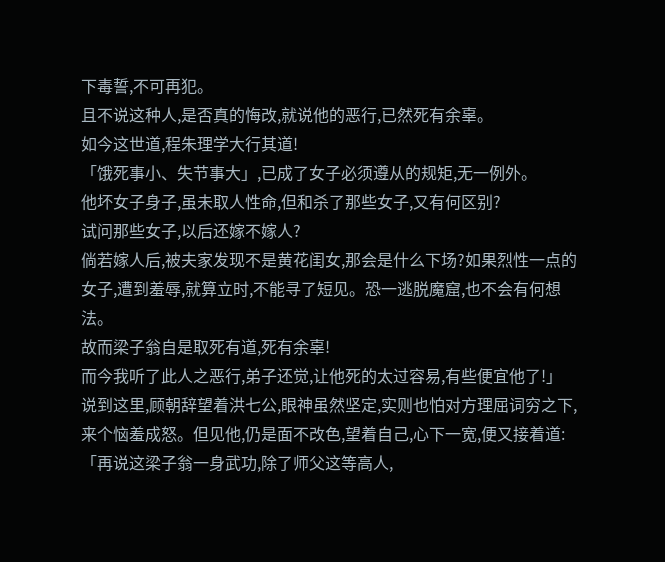下毒誓,不可再犯。
且不说这种人,是否真的悔改,就说他的恶行,已然死有余辜。
如今这世道,程朱理学大行其道!
「饿死事小、失节事大」,已成了女子必须遵从的规矩,无一例外。
他坏女子身子,虽未取人性命,但和杀了那些女子,又有何区别?
试问那些女子,以后还嫁不嫁人?
倘若嫁人后,被夫家发现不是黄花闺女,那会是什么下场?如果烈性一点的女子,遭到羞辱,就算立时,不能寻了短见。恐一逃脱魔窟,也不会有何想法。
故而梁子翁自是取死有道,死有余辜!
而今我听了此人之恶行,弟子还觉,让他死的太过容易,有些便宜他了!」
说到这里,顾朝辞望着洪七公,眼神虽然坚定,实则也怕对方理屈词穷之下,来个恼羞成怒。但见他,仍是面不改色,望着自己,心下一宽,便又接着道:「再说这梁子翁一身武功,除了师父这等高人,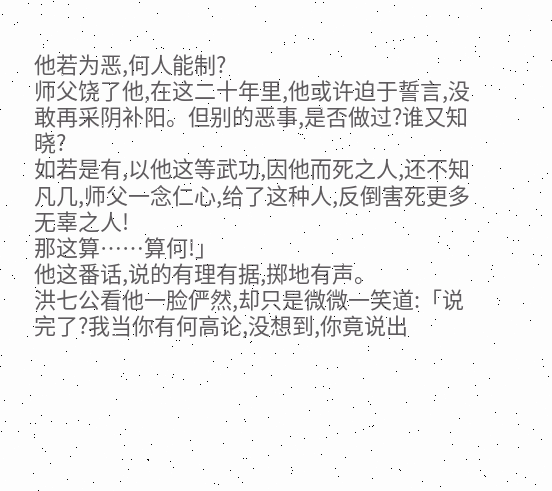他若为恶,何人能制?
师父饶了他,在这二十年里,他或许迫于誓言,没敢再采阴补阳。但别的恶事,是否做过?谁又知晓?
如若是有,以他这等武功,因他而死之人,还不知凡几,师父一念仁心,给了这种人,反倒害死更多无辜之人!
那这算……算何!」
他这番话,说的有理有据,掷地有声。
洪七公看他一脸俨然,却只是微微一笑道:「说完了?我当你有何高论,没想到,你竟说出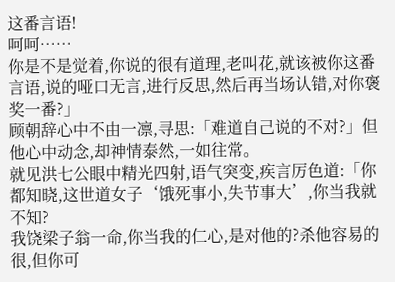这番言语!
呵呵……
你是不是觉着,你说的很有道理,老叫花,就该被你这番言语,说的哑口无言,进行反思,然后再当场认错,对你褒奖一番?」
顾朝辞心中不由一凛,寻思:「难道自己说的不对?」但他心中动念,却神情泰然,一如往常。
就见洪七公眼中精光四射,语气突变,疾言厉色道:「你都知晓,这世道女子‘饿死事小,失节事大’,你当我就不知?
我饶梁子翁一命,你当我的仁心,是对他的?杀他容易的很,但你可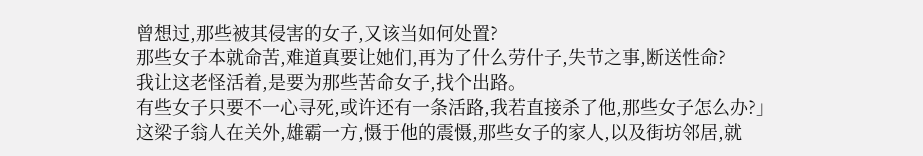曾想过,那些被其侵害的女子,又该当如何处置?
那些女子本就命苦,难道真要让她们,再为了什么劳什子,失节之事,断送性命?
我让这老怪活着,是要为那些苦命女子,找个出路。
有些女子只要不一心寻死,或许还有一条活路,我若直接杀了他,那些女子怎么办?」
这梁子翁人在关外,雄霸一方,慑于他的震慑,那些女子的家人,以及街坊邻居,就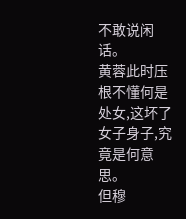不敢说闲话。
黄蓉此时压根不懂何是处女,这坏了女子身子,究竟是何意思。
但穆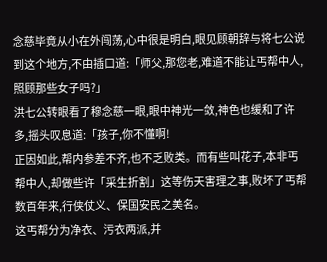念慈毕竟从小在外闯荡,心中很是明白,眼见顾朝辞与将七公说到这个地方,不由插口道:「师父,那您老,难道不能让丐帮中人,照顾那些女子吗?」
洪七公转眼看了穆念慈一眼,眼中神光一敛,神色也缓和了许多,摇头叹息道:「孩子,你不懂啊!
正因如此,帮内参差不齐,也不乏败类。而有些叫花子,本非丐帮中人,却做些许「采生折割」这等伤天害理之事,败坏了丐帮数百年来,行侠仗义、保国安民之美名。
这丐帮分为净衣、污衣两派,并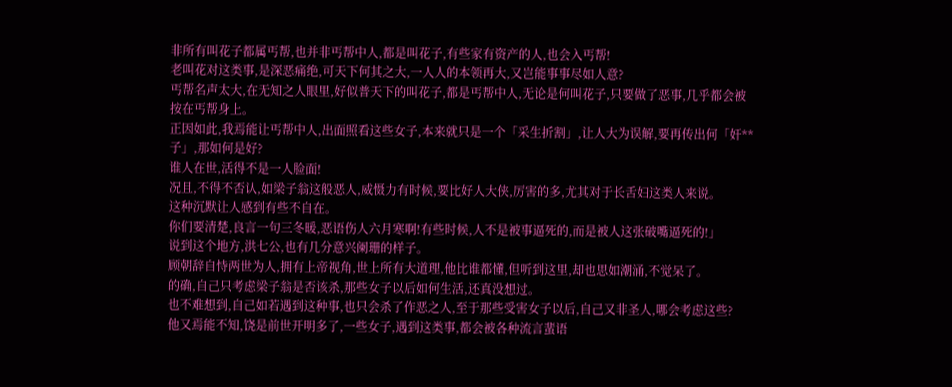非所有叫花子都属丐帮,也并非丐帮中人,都是叫花子,有些家有资产的人,也会入丐帮!
老叫花对这类事,是深恶痛绝,可天下何其之大,一人人的本领再大,又岂能事事尽如人意?
丐帮名声太大,在无知之人眼里,好似普天下的叫花子,都是丐帮中人,无论是何叫花子,只要做了恶事,几乎都会被按在丐帮身上。
正因如此,我焉能让丐帮中人,出面照看这些女子,本来就只是一个「采生折割」,让人大为误解,要再传出何「奸**子」,那如何是好?
谁人在世,活得不是一人脸面!
况且,不得不否认,如梁子翁这般恶人,威慑力有时候,要比好人大侠,厉害的多,尤其对于长舌妇这类人来说。
这种沉默让人感到有些不自在。
你们要清楚,良言一句三冬暖,恶语伤人六月寒啊!有些时候,人不是被事逼死的,而是被人这张破嘴逼死的!」
说到这个地方,洪七公,也有几分意兴阑珊的样子。
顾朝辞自恃两世为人,拥有上帝视角,世上所有大道理,他比谁都懂,但听到这里,却也思如潮涌,不觉呆了。
的确,自己只考虑梁子翁是否该杀,那些女子以后如何生活,还真没想过。
也不难想到,自己如若遇到这种事,也只会杀了作恶之人,至于那些受害女子以后,自己又非圣人,哪会考虑这些?
他又焉能不知,饶是前世开明多了,一些女子,遇到这类事,都会被各种流言蜚语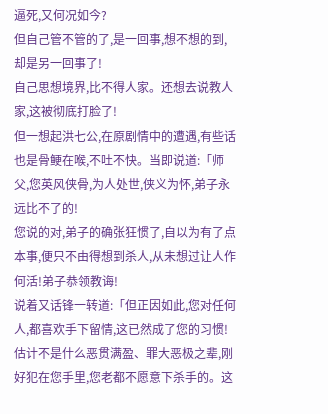逼死,又何况如今?
但自己管不管的了,是一回事,想不想的到,却是另一回事了!
自己思想境界,比不得人家。还想去说教人家,这被彻底打脸了!
但一想起洪七公,在原剧情中的遭遇,有些话也是骨鲠在喉,不吐不快。当即说道:「师父,您英风侠骨,为人处世,侠义为怀,弟子永远比不了的!
您说的对,弟子的确张狂惯了,自以为有了点本事,便只不由得想到杀人,从未想过让人作何活!弟子恭领教诲!
说着又话锋一转道:「但正因如此,您对任何人,都喜欢手下留情,这已然成了您的习惯!
估计不是什么恶贯满盈、罪大恶极之辈,刚好犯在您手里,您老都不愿意下杀手的。这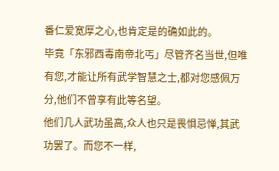番仁爱宽厚之心,也肯定是的确如此的。
毕竟「东邪西毒南帝北丐」尽管齐名当世,但唯有您,才能让所有武学智慧之士,都对您感佩万分,他们不曾享有此等名望。
他们几人武功虽高,众人也只是畏惧忌惮,其武功罢了。而您不一样,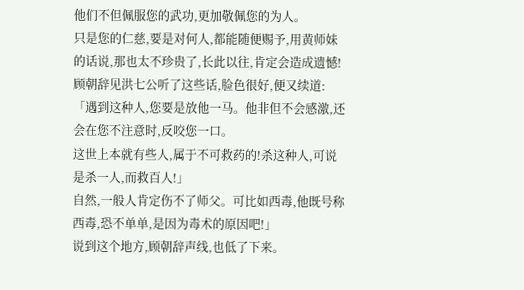他们不但佩服您的武功,更加敬佩您的为人。
只是您的仁慈,要是对何人,都能随便赐予,用黄师妹的话说,那也太不珍贵了,长此以往,肯定会造成遗憾!
顾朝辞见洪七公听了这些话,脸色很好,便又续道:「遇到这种人,您要是放他一马。他非但不会感激,还会在您不注意时,反咬您一口。
这世上本就有些人,属于不可救药的!杀这种人,可说是杀一人,而救百人!」
自然,一般人肯定伤不了师父。可比如西毒,他既号称西毒,恐不单单,是因为毒术的原因吧!」
说到这个地方,顾朝辞声线,也低了下来。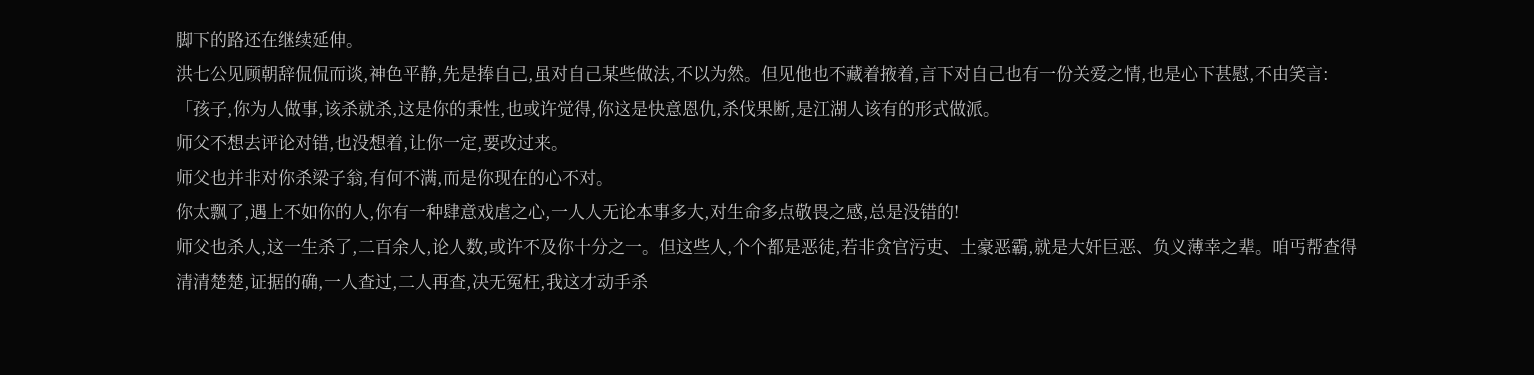脚下的路还在继续延伸。
洪七公见顾朝辞侃侃而谈,神色平静,先是捧自己,虽对自己某些做法,不以为然。但见他也不藏着掖着,言下对自己也有一份关爱之情,也是心下甚慰,不由笑言:「孩子,你为人做事,该杀就杀,这是你的秉性,也或许觉得,你这是快意恩仇,杀伐果断,是江湖人该有的形式做派。
师父不想去评论对错,也没想着,让你一定,要改过来。
师父也并非对你杀梁子翁,有何不满,而是你现在的心不对。
你太飘了,遇上不如你的人,你有一种肆意戏虐之心,一人人无论本事多大,对生命多点敬畏之感,总是没错的!
师父也杀人,这一生杀了,二百余人,论人数,或许不及你十分之一。但这些人,个个都是恶徒,若非贪官污吏、土豪恶霸,就是大奸巨恶、负义薄幸之辈。咱丐帮查得清清楚楚,证据的确,一人查过,二人再查,决无冤枉,我这才动手杀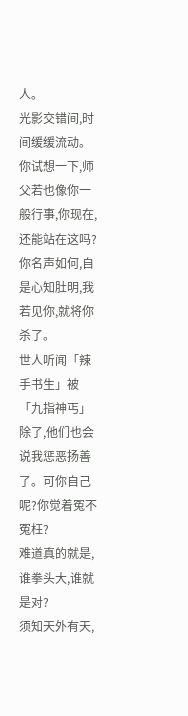人。
光影交错间,时间缓缓流动。
你试想一下,师父若也像你一般行事,你现在,还能站在这吗?
你名声如何,自是心知肚明,我若见你,就将你杀了。
世人听闻「辣手书生」被「九指神丐」除了,他们也会说我惩恶扬善了。可你自己呢?你觉着冤不冤枉?
难道真的就是,谁拳头大,谁就是对?
须知天外有天,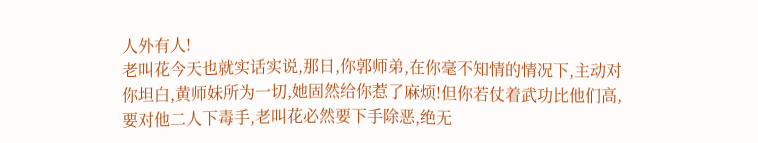人外有人!
老叫花今天也就实话实说,那日,你郭师弟,在你毫不知情的情况下,主动对你坦白,黄师妹所为一切,她固然给你惹了麻烦!但你若仗着武功比他们高,要对他二人下毒手,老叫花必然要下手除恶,绝无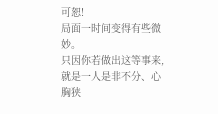可恕!
局面一时间变得有些微妙。
只因你若做出这等事来,就是一人是非不分、心胸狭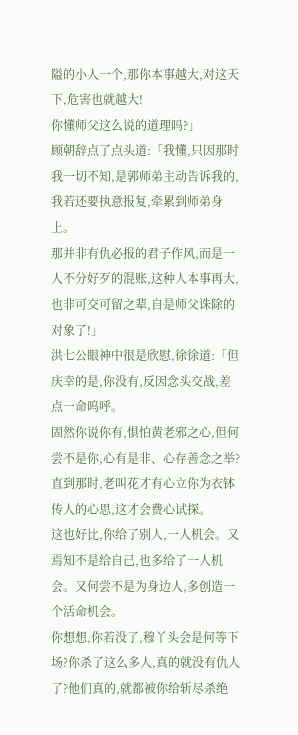隘的小人一个,那你本事越大,对这天下,危害也就越大!
你懂师父这么说的道理吗?」
顾朝辞点了点头道:「我懂,只因那时我一切不知,是郭师弟主动告诉我的,我若还要执意报复,牵累到师弟身上。
那并非有仇必报的君子作风,而是一人不分好歹的混账,这种人本事再大,也非可交可留之辈,自是师父诛除的对象了!」
洪七公眼神中很是欣慰,徐徐道:「但庆幸的是,你没有,反因念头交战,差点一命呜呼。
固然你说你有,惧怕黄老邪之心,但何尝不是你,心有是非、心存善念之举?
直到那时,老叫花才有心立你为衣钵传人的心思,这才会费心试探。
这也好比,你给了别人,一人机会。又焉知不是给自己,也多给了一人机会。又何尝不是为身边人,多创造一个活命机会。
你想想,你若没了,穆丫头会是何等下场?你杀了这么多人,真的就没有仇人了?他们真的,就都被你给斩尽杀绝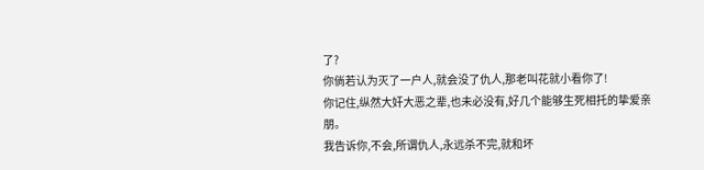了?
你倘若认为灭了一户人,就会没了仇人,那老叫花就小看你了!
你记住,纵然大奸大恶之辈,也未必没有,好几个能够生死相托的挚爱亲朋。
我告诉你,不会,所谓仇人,永远杀不完,就和坏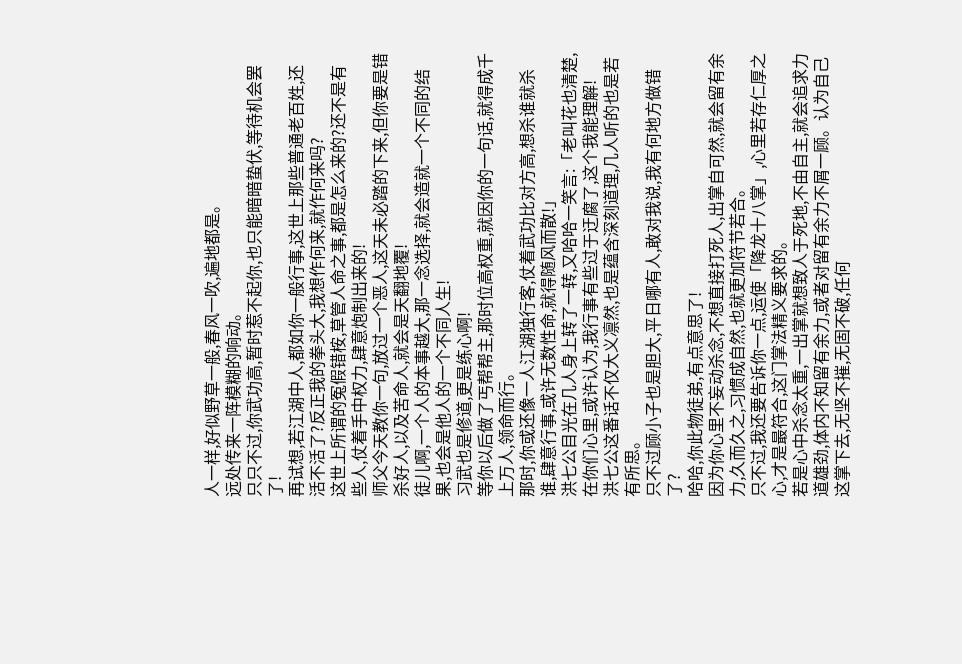人一样,好似野草一般,春风一吹,遍地都是。
远处传来一阵模糊的响动。
只只不过,你武功高,暂时惹不起你,也只能暗暗蛰伏,等待机会罢了!
再试想,若江湖中人,都如你一般行事,这世上那些普通老百姓,还活不活了?反正我的拳头大,我想作何来,就作何来吗?
这世上所谓的冤假错桉,草管人命之事,都是怎么来的?还不是有些人,仗着手中权力,肆意炮制出来的!
师父今天教你一句,放过一个恶人,这天未必踏的下来,但你要是错杀好人,以及苦命人,就会是天翻地覆!
徒儿啊,一个人的本事越大,那一念选择,就会造就一个不同的结果,也会是他人的一个不同人生!
习武也是修道,更是练心啊!
等你以后做了丐帮帮主,那时位高权重,就因你的一句话,就得成千上万人,领命而行。
那时,你或还像一人江湖独行客,仗着武功比对方高,想杀谁就杀谁,肆意行事,或许无数性命,就得随风而散!」
洪七公目光在几人身上转了一转,又哈哈一笑言:「老叫花也清楚,在你们心里,或许认为,我行事有些过于迂腐了,这个我能理解!
洪七公这番话不仅大义凛然,也是蕴含深刻道理,几人听的也是若有所思。
只不过顾小子也是胆大,平日哪有人,敢对我说,我有何地方做错了?
哈哈,你此物徒弟,有点意思了!
因为你心里不妄动杀念,不想直接打死人,出掌自可然,就会留有余力,久而久之,习惯成自然,也就更加符节若合。
只不过,我还要告诉你一点,运使「降龙十八掌」,心里若存仁厚之心,才是最符合,这门掌法精义要求的。
若是心中杀念太重,一出掌就想致人于死地,不由自主,就会追求力道雄劲,体内不知留有余力,或者对留有余力不屑一顾。认为自己这掌下去,无坚不摧,无固不破,任何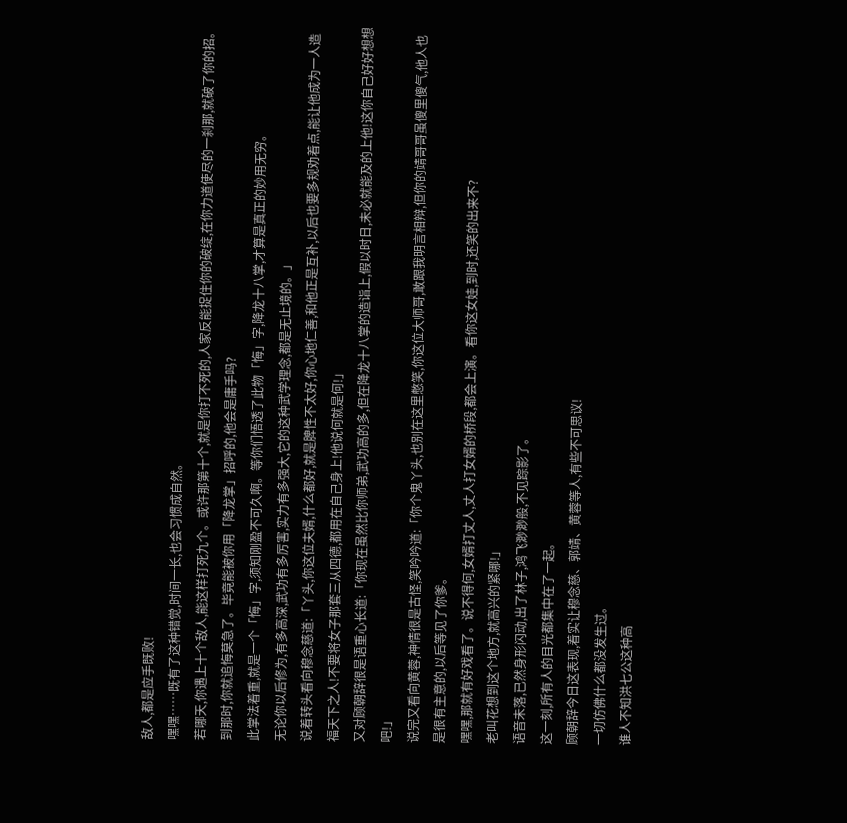敌人,都是应手既败!
嘿嘿……既有了这种错觉,时间一长,也会习惯成自然。
若哪天,你遇上十个敌人,能这样打死九个。或许那第十个,就是你打不死的,人家反能捉住你的破绽,在你力道使尽的一刹那,就破了你的招。
到那时,你就追悔莫急了。毕竟能被你用「降龙掌」招呼的,他会是庸手吗?
此掌法着重,就是一个「悔」字,须知刚盈不可久啊。等你们悟透了此物「悔」字,降龙十八掌,才算是真正的妙用无穷。
无论你以后修为,有多高深,武功有多厉害,实力有多强大,它的这种武学理念,都是无止境的。」
说着转头看向穆念慈道:「丫头,你这位夫婿,什么都好,就是脾性不太好,你心地仁善,和他正是互补,以后也要多规劝着点,能让他成为一人造福天下之人!不要将女子那套三从四德,都用在自己身上!他说何就是何!」
又对顾朝辞很是语重心长道:「你现在虽然比你师弟,武功高的多,但在降龙十八掌的造诣上,假以时日,未必就能及的上他!这你自己好好想想吧!」
说完又看向黄蓉,神情很是古怪,笑吟吟道:「你个鬼丫头,也别在这里憋笑,你这位大师哥,敢跟我明言相辩,但你的靖哥哥虽傻里傻气,他人也是很有主意的,以后等见了你爹。
嘿嘿,那就有好戏看了。说不得何,女婿打丈人,丈人打女婿的桥段,都会上演。看你这女娃,到时,还笑的出来不?
老叫花想到这个地方,就高兴的紧哪!」
语音未落,已然身形闪动,出了林子,鸿飞渺渺般,不见踪影了。
这一刻,所有人的目光都集中在了一起。
顾朝辞今日这表现,着实让穆念慈、郭靖、黄蓉等人,有些不可思议!
一切仿佛什么都没发生过。
谁人不知洪七公这种高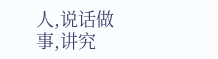人,说话做事,讲究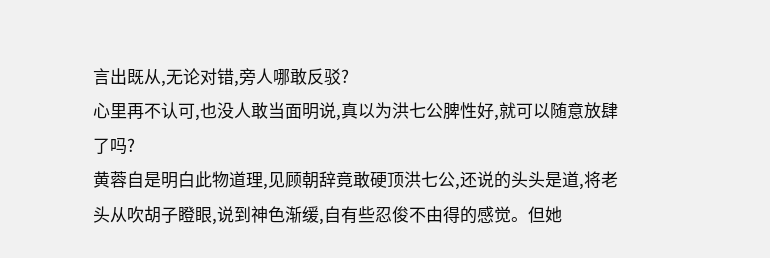言出既从,无论对错,旁人哪敢反驳?
心里再不认可,也没人敢当面明说,真以为洪七公脾性好,就可以随意放肆了吗?
黄蓉自是明白此物道理,见顾朝辞竟敢硬顶洪七公,还说的头头是道,将老头从吹胡子瞪眼,说到神色渐缓,自有些忍俊不由得的感觉。但她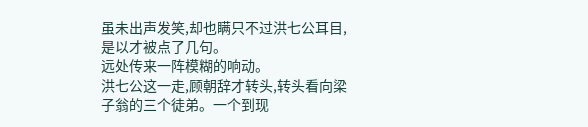虽未出声发笑,却也瞒只不过洪七公耳目,是以才被点了几句。
远处传来一阵模糊的响动。
洪七公这一走,顾朝辞才转头,转头看向梁子翁的三个徒弟。一个到现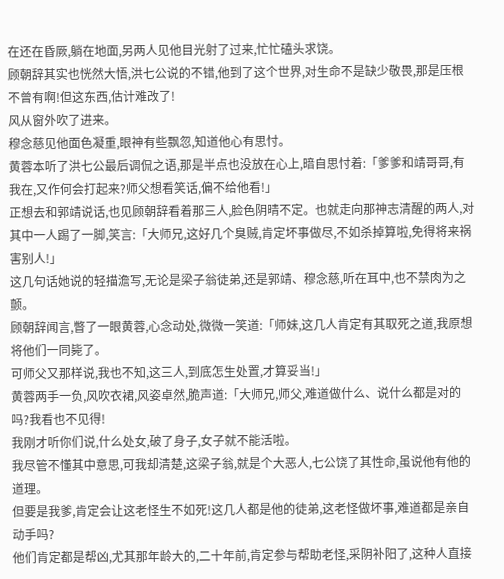在还在昏厥,躺在地面,另两人见他目光射了过来,忙忙磕头求饶。
顾朝辞其实也恍然大悟,洪七公说的不错,他到了这个世界,对生命不是缺少敬畏,那是压根不曾有啊!但这东西,估计难改了!
风从窗外吹了进来。
穆念慈见他面色凝重,眼神有些飘忽,知道他心有思忖。
黄蓉本听了洪七公最后调侃之语,那是半点也没放在心上,暗自思忖着:「爹爹和靖哥哥,有我在,又作何会打起来?师父想看笑话,偏不给他看!」
正想去和郭靖说话,也见顾朝辞看着那三人,脸色阴晴不定。也就走向那神志清醒的两人,对其中一人踢了一脚,笑言:「大师兄,这好几个臭贼,肯定坏事做尽,不如杀掉算啦,免得将来祸害别人!」
这几句话她说的轻描澹写,无论是梁子翁徒弟,还是郭靖、穆念慈,听在耳中,也不禁肉为之颤。
顾朝辞闻言,瞥了一眼黄蓉,心念动处,微微一笑道:「师妹,这几人肯定有其取死之道,我原想将他们一同毙了。
可师父又那样说,我也不知,这三人,到底怎生处置,才算妥当!」
黄蓉两手一负,风吹衣裙,风姿卓然,脆声道:「大师兄,师父,难道做什么、说什么都是对的吗?我看也不见得!
我刚才听你们说,什么处女,破了身子,女子就不能活啦。
我尽管不懂其中意思,可我却清楚,这梁子翁,就是个大恶人,七公饶了其性命,虽说他有他的道理。
但要是我爹,肯定会让这老怪生不如死!这几人都是他的徒弟,这老怪做坏事,难道都是亲自动手吗?
他们肯定都是帮凶,尤其那年龄大的,二十年前,肯定参与帮助老怪,采阴补阳了,这种人直接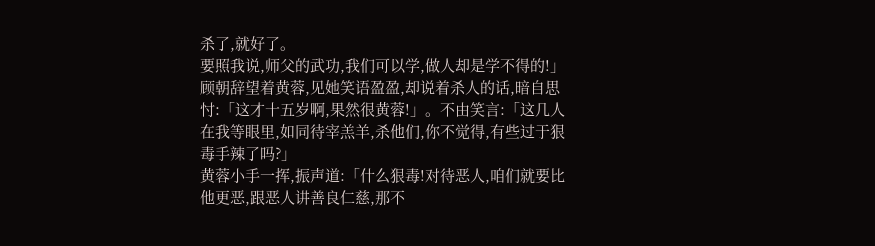杀了,就好了。
要照我说,师父的武功,我们可以学,做人却是学不得的!」
顾朝辞望着黄蓉,见她笑语盈盈,却说着杀人的话,暗自思忖:「这才十五岁啊,果然很黄蓉!」。不由笑言:「这几人在我等眼里,如同待宰羔羊,杀他们,你不觉得,有些过于狠毒手辣了吗?」
黄蓉小手一挥,振声道:「什么狠毒!对待恶人,咱们就要比他更恶,跟恶人讲善良仁慈,那不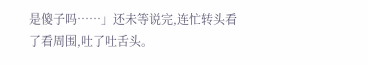是傻子吗……」还未等说完,连忙转头看了看周围,吐了吐舌头。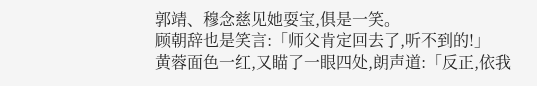郭靖、穆念慈见她耍宝,俱是一笑。
顾朝辞也是笑言:「师父肯定回去了,听不到的!」
黄蓉面色一红,又瞄了一眼四处,朗声道:「反正,依我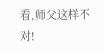看,师父这样不对!